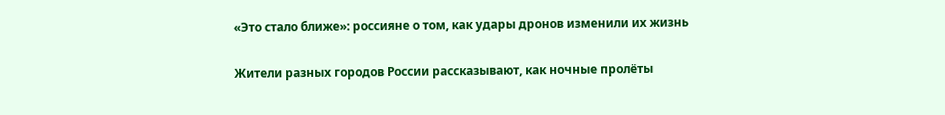«Это стало ближе»: россияне о том, как удары дронов изменили их жизнь

Жители разных городов России рассказывают, как ночные пролёты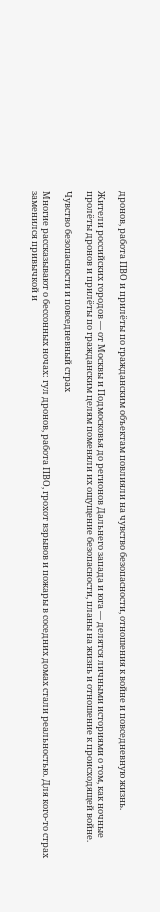дронов, работа ПВО и прилёты по гражданским объектам повлияли на чувство безопасности, отношения к войне и повседневную жизнь.

Жители российских городов — от Москвы и Подмосковья до регионов Дальнего запада и юга — делятся личными историями о том, как ночные пролёты дронов и прилёты по гражданским целям поменяли их ощущение безопасности, планы на жизнь и отношение к происходящей войне.

Чувство безопасности и повседневный страх

Многие рассказывают о бессонных ночах: гул дронов, работа ПВО, грохот взрывов и пожары в соседних домах стали реальностью. Для кого‑то страх заменился привычкой и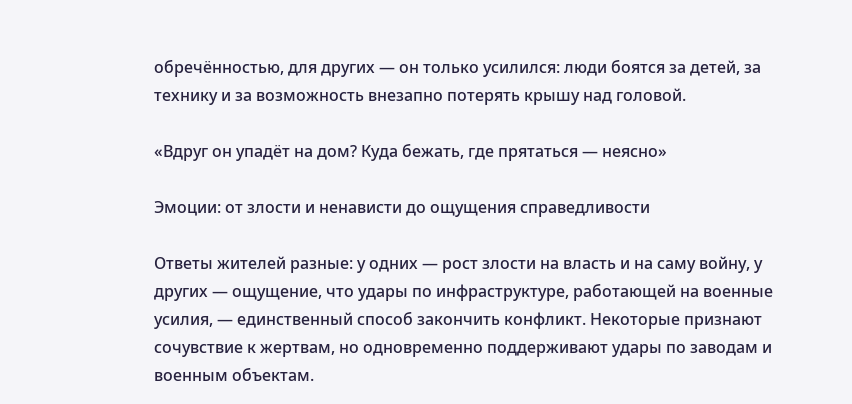обречённостью, для других — он только усилился: люди боятся за детей, за технику и за возможность внезапно потерять крышу над головой.

«Вдруг он упадёт на дом? Куда бежать, где прятаться — неясно»

Эмоции: от злости и ненависти до ощущения справедливости

Ответы жителей разные: у одних — рост злости на власть и на саму войну, у других — ощущение, что удары по инфраструктуре, работающей на военные усилия, — единственный способ закончить конфликт. Некоторые признают сочувствие к жертвам, но одновременно поддерживают удары по заводам и военным объектам.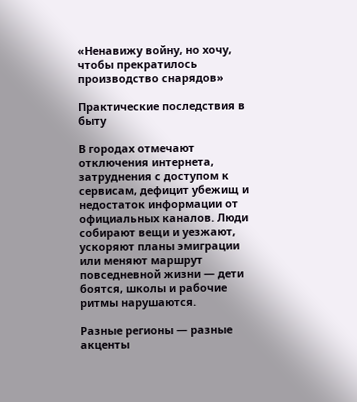«Ненавижу войну, но хочу, чтобы прекратилось производство снарядов»

Практические последствия в быту

В городах отмечают отключения интернета, затруднения с доступом к сервисам, дефицит убежищ и недостаток информации от официальных каналов. Люди собирают вещи и уезжают, ускоряют планы эмиграции или меняют маршрут повседневной жизни — дети боятся, школы и рабочие ритмы нарушаются.

Разные регионы — разные акценты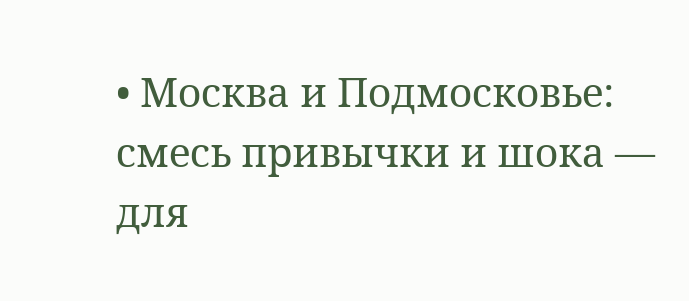• Москва и Подмосковье: смесь привычки и шока — для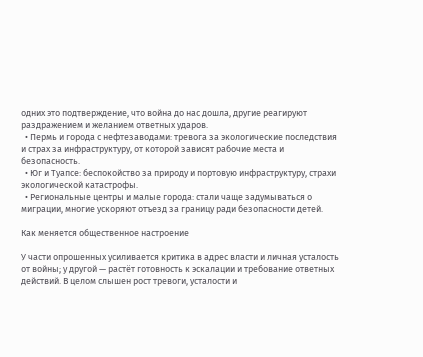одних это подтверждение, что война до нас дошла, другие реагируют раздражением и желанием ответных ударов.
  • Пермь и города с нефтезаводами: тревога за экологические последствия и страх за инфраструктуру, от которой зависят рабочие места и безопасность.
  • Юг и Туапсе: беспокойство за природу и портовую инфраструктуру, страхи экологической катастрофы.
  • Региональные центры и малые города: стали чаще задумываться о миграции, многие ускоряют отъезд за границу ради безопасности детей.

Как меняется общественное настроение

У части опрошенных усиливается критика в адрес власти и личная усталость от войны; у другой — растёт готовность к эскалации и требование ответных действий. В целом слышен рост тревоги, усталости и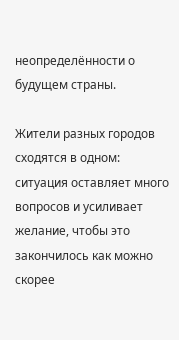неопределённости о будущем страны.

Жители разных городов сходятся в одном: ситуация оставляет много вопросов и усиливает желание, чтобы это закончилось как можно скорее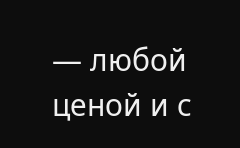— любой ценой и с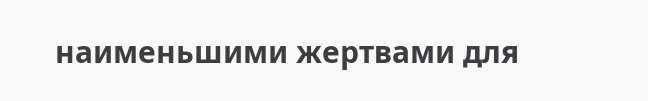наименьшими жертвами для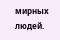мирных людей.